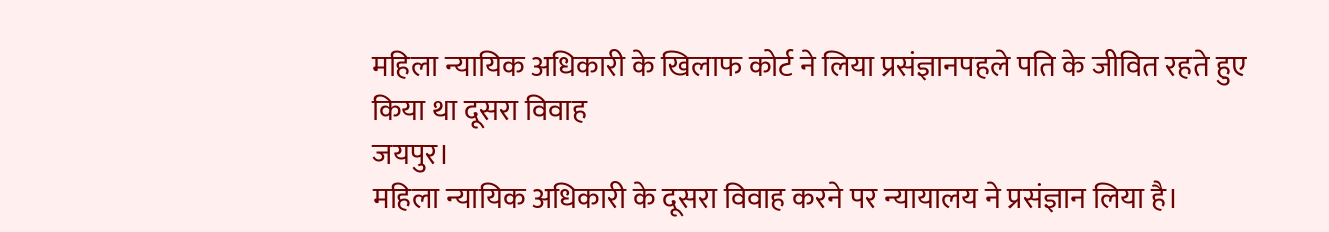महिला न्यायिक अधिकारी के खिलाफ कोर्ट ने लिया प्रसंज्ञानपहले पति के जीवित रहते हुए किया था दूसरा विवाह
जयपुर।
महिला न्यायिक अधिकारी के दूसरा विवाह करने पर न्यायालय ने प्रसंज्ञान लिया है।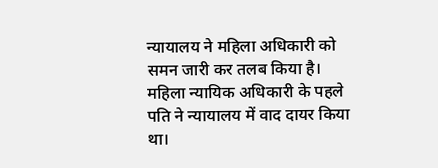न्यायालय ने महिला अधिकारी को समन जारी कर तलब किया है। महिला न्यायिक अधिकारी के पहले पति ने न्यायालय में वाद दायर किया था।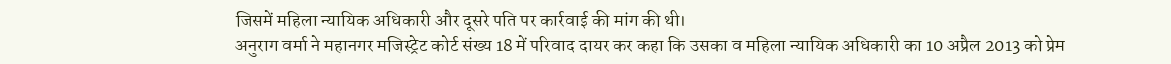जिसमें महिला न्यायिक अधिकारी और दूसरे पति पर कार्रवाई की मांग की थी।
अनुराग वर्मा ने महानगर मजिस्ट्रेट कोर्ट संख्य 18 में परिवाद दायर कर कहा कि उसका व महिला न्यायिक अधिकारी का 10 अप्रैल 2013 को प्रेम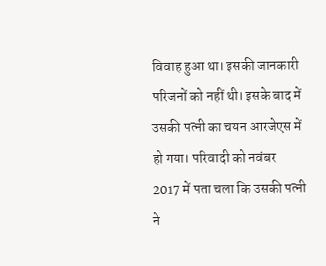विवाह हुआ था। इसकी जानकारी परिजनों को नहीं थी। इसके बाद में उसकी पत्नी का चयन आरजेएस में हो गया। परिवादी को नवंबर 2017 में पता चला कि उसकी पत्नी ने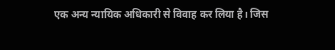एक अन्य न्यायिक अधिकारी से विवाह कर लिया है। जिस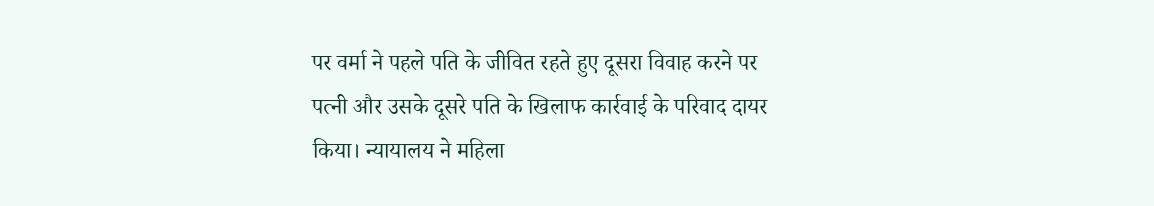पर वर्मा ने पहले पति के जीवित रहते हुए दूसरा विवाह करने पर पत्नी और उसके दूसरे पति के खिलाफ कार्रवाई के परिवाद दायर किया। न्यायालय ने महिला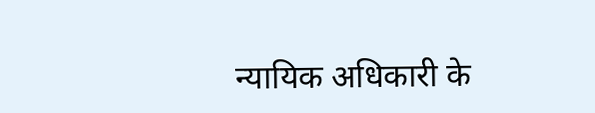न्यायिक अधिकारी के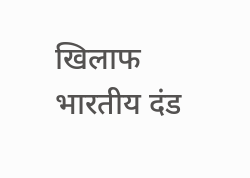खिलाफ भारतीय दंड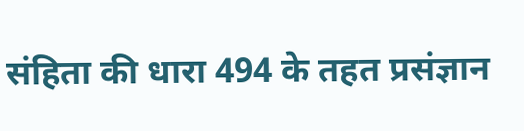संहिता की धारा 494 के तहत प्रसंज्ञान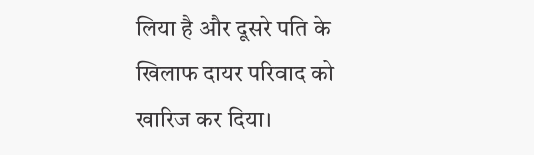लिया है और दूसरे पति के खिलाफ दायर परिवाद को खारिज कर दिया।